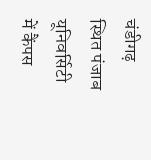चंडीगढ़ स्थित पंजाब यूनिवर्सिटी में कैंपस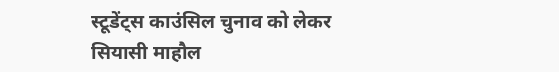स्टूडेंट्स काउंसिल चुनाव को लेकर सियासी माहौल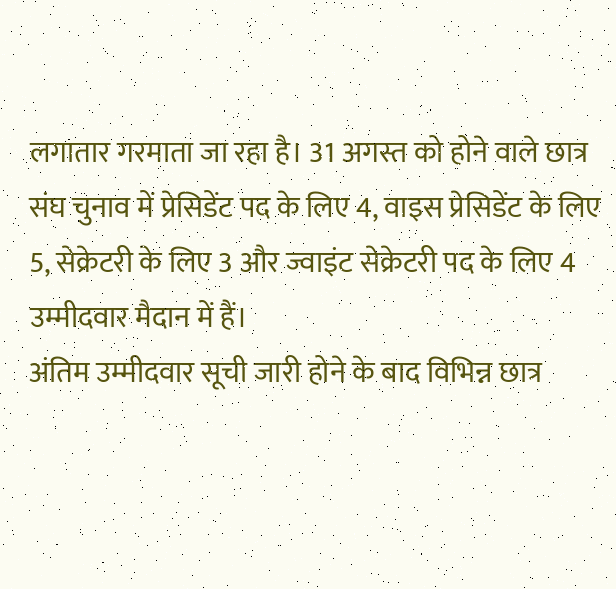लगातार गरमाता जा रहा है। 31 अगस्त को होने वाले छात्र संघ चुनाव में प्रेसिडेंट पद के लिए 4, वाइस प्रेसिडेंट के लिए 5, सेक्रेटरी के लिए 3 और ज्वाइंट सेक्रेटरी पद के लिए 4 उम्मीदवार मैदान में हैं।
अंतिम उम्मीदवार सूची जारी होने के बाद विभिन्न छात्र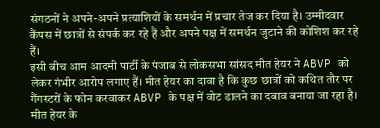संगठनों ने अपने-अपने प्रत्याशियों के समर्थन में प्रचार तेज कर दिया है। उम्मीदवार कैंपस में छात्रों से संपर्क कर रहे हैं और अपने पक्ष में समर्थन जुटाने की कोशिश कर रहे हैं।
इसी बीच आम आदमी पार्टी के पंजाब से लोकसभा सांसद मीत हेयर ने ABVP को लेकर गंभीर आरोप लगाए हैं। मीत हेयर का दावा है कि कुछ छात्रों को कथित तौर पर गैंगस्टरों के फोन करवाकर ABVP के पक्ष में वोट डालने का दबाव बनाया जा रहा है।
मीत हेयर के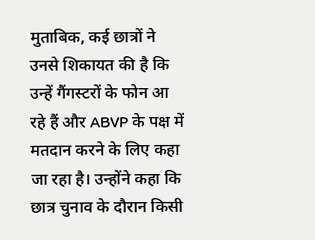मुताबिक, कई छात्रों ने उनसे शिकायत की है कि उन्हें गैंगस्टरों के फोन आ रहे हैं और ABVP के पक्ष में मतदान करने के लिए कहा जा रहा है। उन्होंने कहा कि छात्र चुनाव के दौरान किसी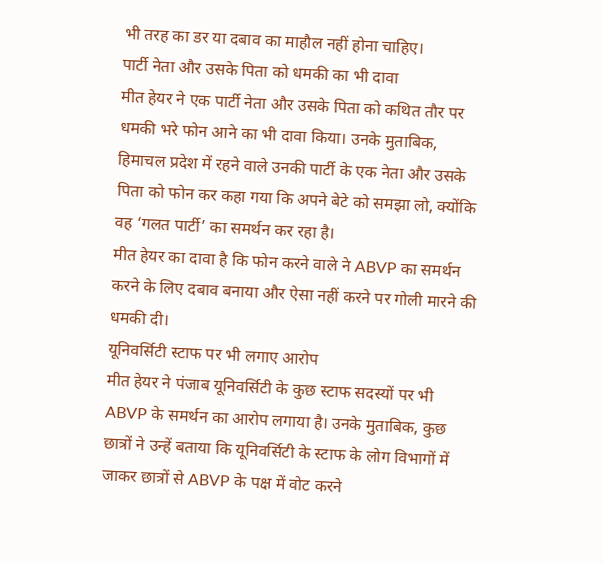भी तरह का डर या दबाव का माहौल नहीं होना चाहिए।
पार्टी नेता और उसके पिता को धमकी का भी दावा
मीत हेयर ने एक पार्टी नेता और उसके पिता को कथित तौर पर धमकी भरे फोन आने का भी दावा किया। उनके मुताबिक, हिमाचल प्रदेश में रहने वाले उनकी पार्टी के एक नेता और उसके पिता को फोन कर कहा गया कि अपने बेटे को समझा लो, क्योंकि वह ‘गलत पार्टी’ का समर्थन कर रहा है।
मीत हेयर का दावा है कि फोन करने वाले ने ABVP का समर्थन करने के लिए दबाव बनाया और ऐसा नहीं करने पर गोली मारने की धमकी दी।
यूनिवर्सिटी स्टाफ पर भी लगाए आरोप
मीत हेयर ने पंजाब यूनिवर्सिटी के कुछ स्टाफ सदस्यों पर भी ABVP के समर्थन का आरोप लगाया है। उनके मुताबिक, कुछ छात्रों ने उन्हें बताया कि यूनिवर्सिटी के स्टाफ के लोग विभागों में जाकर छात्रों से ABVP के पक्ष में वोट करने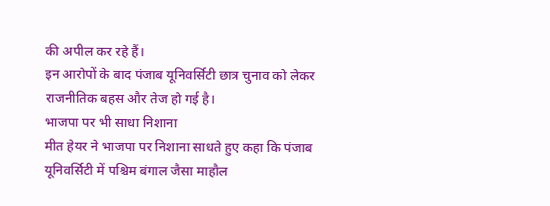की अपील कर रहे हैं।
इन आरोपों के बाद पंजाब यूनिवर्सिटी छात्र चुनाव को लेकर राजनीतिक बहस और तेज हो गई है।
भाजपा पर भी साधा निशाना
मीत हेयर ने भाजपा पर निशाना साधते हुए कहा कि पंजाब यूनिवर्सिटी में पश्चिम बंगाल जैसा माहौल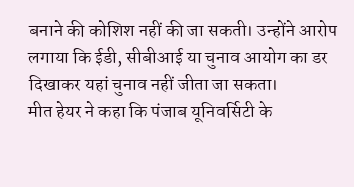बनाने की कोशिश नहीं की जा सकती। उन्होंने आरोप लगाया कि ईडी, सीबीआई या चुनाव आयोग का डर दिखाकर यहां चुनाव नहीं जीता जा सकता।
मीत हेयर ने कहा कि पंजाब यूनिवर्सिटी के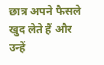छात्र अपने फैसले खुद लेते हैं और उन्हें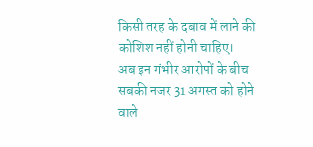किसी तरह के दबाव में लाने की कोशिश नहीं होनी चाहिए।
अब इन गंभीर आरोपों के बीच सबकी नजर 31 अगस्त को होने वाले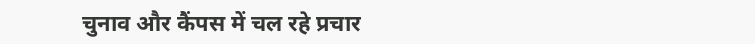चुनाव और कैंपस में चल रहे प्रचार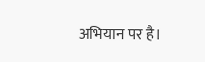अभियान पर है।